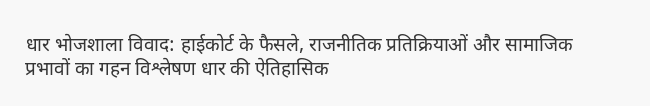धार भोजशाला विवाद: हाईकोर्ट के फैसले, राजनीतिक प्रतिक्रियाओं और सामाजिक प्रभावों का गहन विश्लेषण धार की ऐतिहासिक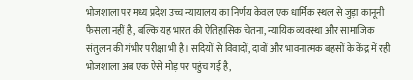भोजशाला पर मध्य प्रदेश उच्च न्यायालय का निर्णय केवल एक धार्मिक स्थल से जुड़ा कानूनी फैसला नहीं है, बल्कि यह भारत की ऐतिहासिक चेतना, न्यायिक व्यवस्था और सामाजिक संतुलन की गंभीर परीक्षा भी है। सदियों से विवादों, दावों और भावनात्मक बहसों के केंद्र में रही भोजशाला अब एक ऐसे मोड़ पर पहुंच गई है,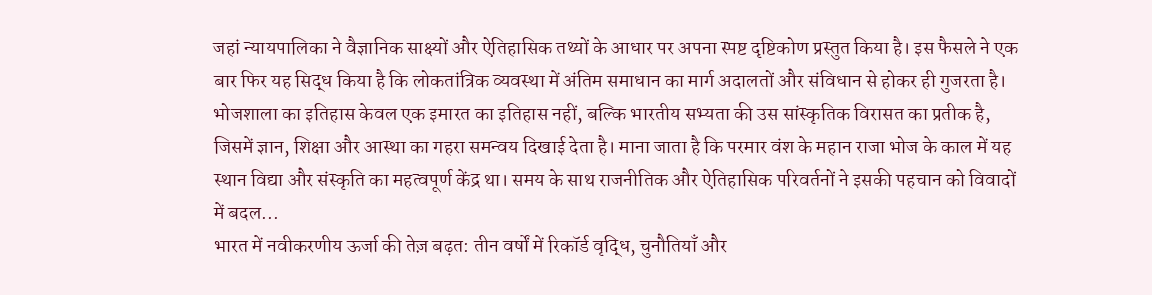जहां न्यायपालिका ने वैज्ञानिक साक्ष्यों और ऐतिहासिक तथ्यों के आधार पर अपना स्पष्ट दृष्टिकोण प्रस्तुत किया है। इस फैसले ने एक बार फिर यह सिद्ध किया है कि लोकतांत्रिक व्यवस्था में अंतिम समाधान का मार्ग अदालतों और संविधान से होकर ही गुजरता है। भोजशाला का इतिहास केवल एक इमारत का इतिहास नहीं, बल्कि भारतीय सभ्यता की उस सांस्कृतिक विरासत का प्रतीक है, जिसमें ज्ञान, शिक्षा और आस्था का गहरा समन्वय दिखाई देता है। माना जाता है कि परमार वंश के महान राजा भोज के काल में यह स्थान विद्या और संस्कृति का महत्वपूर्ण केंद्र था। समय के साथ राजनीतिक और ऐतिहासिक परिवर्तनों ने इसकी पहचान को विवादों में बदल...
भारत में नवीकरणीय ऊर्जा की तेज़ बढ़त: तीन वर्षों में रिकॉर्ड वृद्धि, चुनौतियाँ और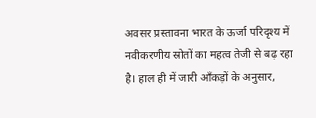अवसर प्रस्तावना भारत के ऊर्जा परिदृश्य में नवीकरणीय स्रोतों का महत्व तेजी से बढ़ रहा है। हाल ही में जारी आँकड़ों के अनुसार,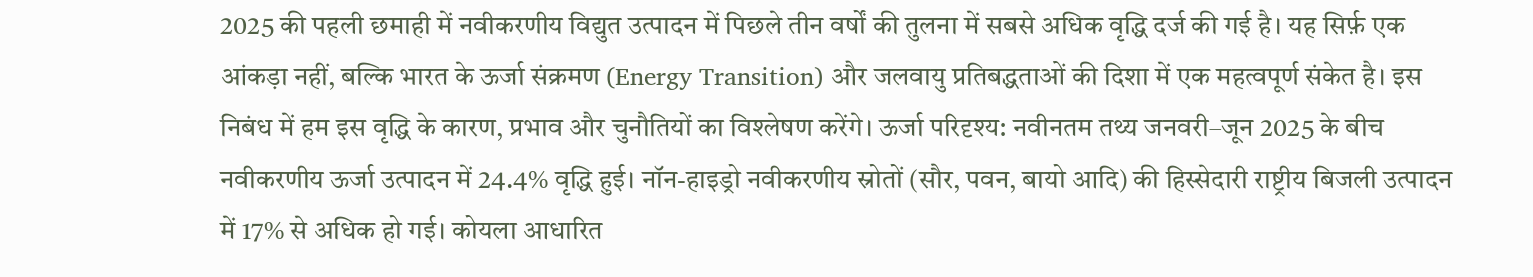2025 की पहली छमाही में नवीकरणीय विद्युत उत्पादन में पिछले तीन वर्षों की तुलना में सबसे अधिक वृद्धि दर्ज की गई है। यह सिर्फ़ एक आंकड़ा नहीं, बल्कि भारत के ऊर्जा संक्रमण (Energy Transition) और जलवायु प्रतिबद्धताओं की दिशा में एक महत्वपूर्ण संकेत है। इस निबंध में हम इस वृद्धि के कारण, प्रभाव और चुनौतियों का विश्लेषण करेंगे। ऊर्जा परिदृश्य: नवीनतम तथ्य जनवरी–जून 2025 के बीच नवीकरणीय ऊर्जा उत्पादन में 24.4% वृद्धि हुई। नॉन-हाइड्रो नवीकरणीय स्रोतों (सौर, पवन, बायो आदि) की हिस्सेदारी राष्ट्रीय बिजली उत्पादन में 17% से अधिक हो गई। कोयला आधारित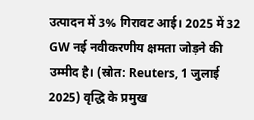उत्पादन में 3% गिरावट आई। 2025 में 32 GW नई नवीकरणीय क्षमता जोड़ने की उम्मीद है। (स्रोत: Reuters, 1 जुलाई 2025) वृद्धि के प्रमुख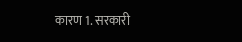कारण 1. सरकारी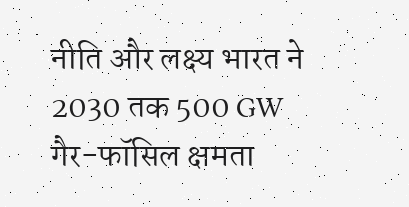नीति और लक्ष्य भारत ने 2030 तक 500 GW गैर-फॉसिल क्षमता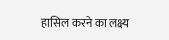हासिल करने का लक्ष्य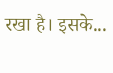रखा है। इसके...